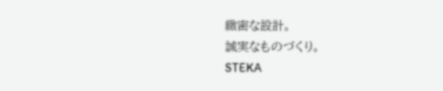緻密な設計。
誠実なものづくり。
STEKA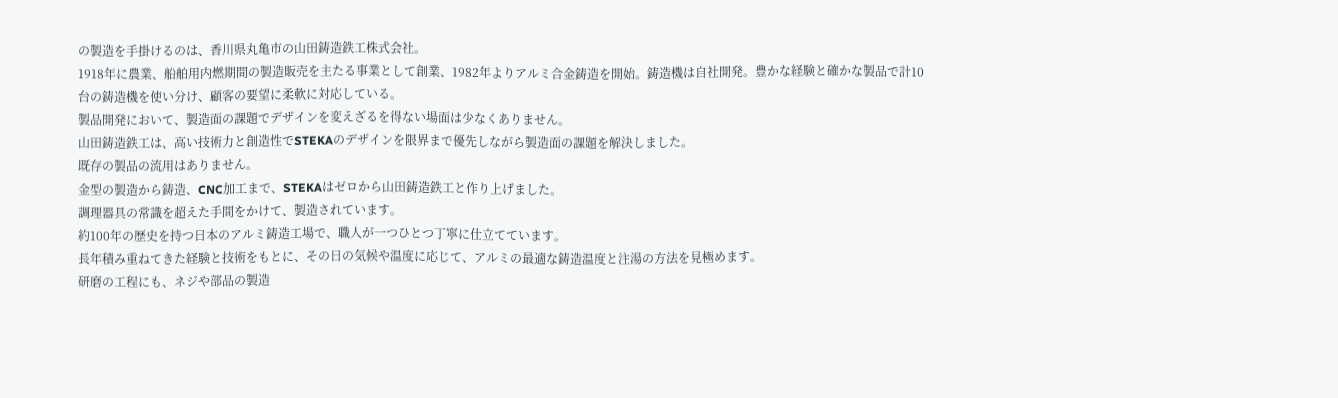の製造を手掛けるのは、香川県丸亀市の山田鋳造鉄工株式会社。
1918年に農業、船舶用内燃期間の製造販売を主たる事業として創業、1982年よりアルミ合金鋳造を開始。鋳造機は自社開発。豊かな経験と確かな製品で計10台の鋳造機を使い分け、顧客の要望に柔軟に対応している。
製品開発において、製造面の課題でデザインを変えざるを得ない場面は少なくありません。
山田鋳造鉄工は、高い技術力と創造性でSTEKAのデザインを限界まで優先しながら製造面の課題を解決しました。
既存の製品の流用はありません。
金型の製造から鋳造、CNC加工まで、STEKAはゼロから山田鋳造鉄工と作り上げました。
調理器具の常識を超えた手間をかけて、製造されています。
約100年の歴史を持つ日本のアルミ鋳造工場で、職人が一つひとつ丁寧に仕立てています。
長年積み重ねてきた経験と技術をもとに、その日の気候や温度に応じて、アルミの最適な鋳造温度と注湯の方法を見極めます。
研磨の工程にも、ネジや部品の製造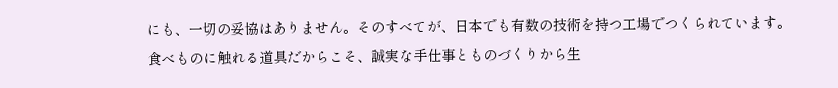にも、一切の妥協はありません。そのすべてが、日本でも有数の技術を持つ工場でつくられています。
食べものに触れる道具だからこそ、誠実な手仕事とものづくりから生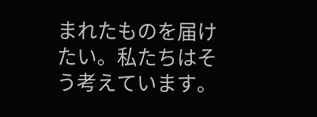まれたものを届けたい。私たちはそう考えています。